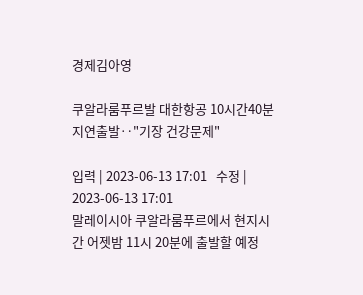경제김아영

쿠알라룸푸르발 대한항공 10시간40분 지연출발‥"기장 건강문제"

입력 | 2023-06-13 17:01   수정 | 2023-06-13 17:01
말레이시아 쿠알라룸푸르에서 현지시간 어젯밤 11시 20분에 출발할 예정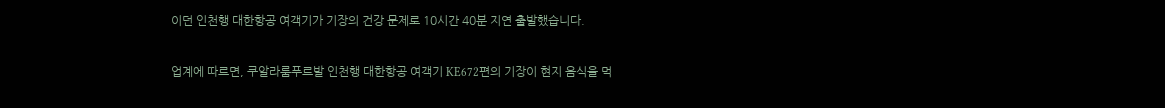이던 인천행 대한항공 여객기가 기장의 건강 문제로 10시간 40분 지연 출발했습니다.

업계에 따르면, 쿠알라룸푸르발 인천행 대한항공 여객기 KE672편의 기장이 현지 음식을 먹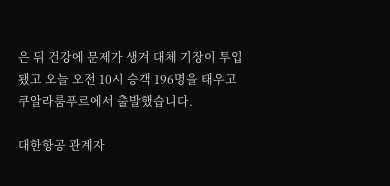은 뒤 건강에 문제가 생겨 대체 기장이 투입됐고 오늘 오전 10시 승객 196명을 태우고 쿠알라룸푸르에서 출발했습니다.

대한항공 관계자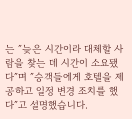는 ″늦은 시간이라 대체할 사람을 찾는 데 시간이 소요됐다″며 ″승객들에게 호텔을 제공하고 일정 변경 조치를 했다″고 설명했습니다.